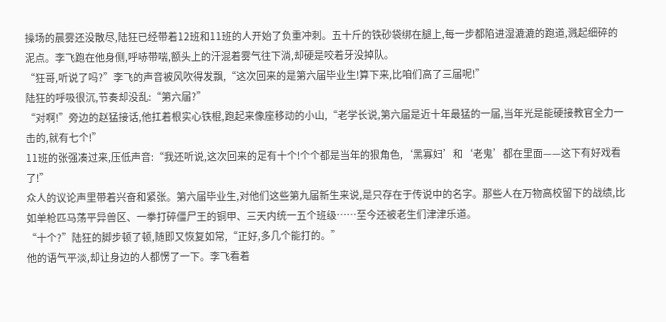操场的晨雾还没散尽,陆狂已经带着12班和11班的人开始了负重冲刺。五十斤的铁砂袋绑在腿上,每一步都陷进湿漉漉的跑道,溅起细碎的泥点。李飞跑在他身侧,呼哧带喘,额头上的汗混着雾气往下淌,却硬是咬着牙没掉队。
“狂哥,听说了吗?”李飞的声音被风吹得发飘,“这次回来的是第六届毕业生!算下来,比咱们高了三届呢!”
陆狂的呼吸很沉,节奏却没乱:“第六届?”
“对啊!”旁边的赵猛接话,他扛着根实心铁棍,跑起来像座移动的小山,“老学长说,第六届是近十年最猛的一届,当年光是能硬接教官全力一击的,就有七个!”
11班的张强凑过来,压低声音:“我还听说,这次回来的足有十个!个个都是当年的狠角色,‘黑寡妇’和‘老鬼’都在里面——这下有好戏看了!”
众人的议论声里带着兴奋和紧张。第六届毕业生,对他们这些第九届新生来说,是只存在于传说中的名字。那些人在万物高校留下的战绩,比如单枪匹马荡平异兽区、一拳打碎僵尸王的铜甲、三天内统一五个班级……至今还被老生们津津乐道。
“十个?”陆狂的脚步顿了顿,随即又恢复如常,“正好,多几个能打的。”
他的语气平淡,却让身边的人都愣了一下。李飞看着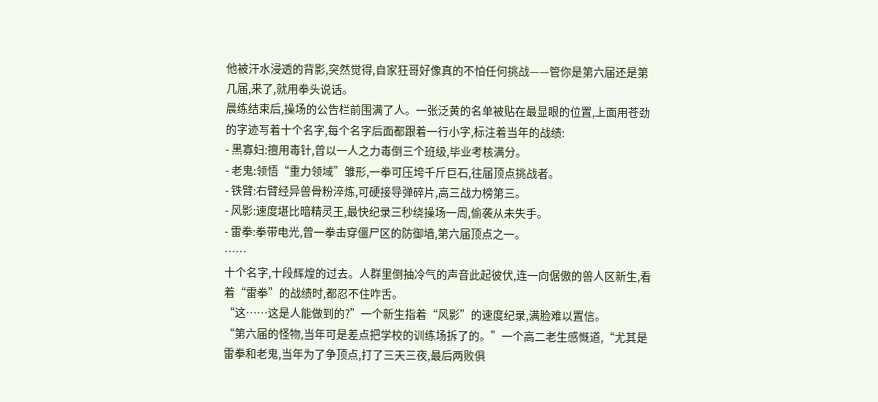他被汗水浸透的背影,突然觉得,自家狂哥好像真的不怕任何挑战——管你是第六届还是第几届,来了,就用拳头说话。
晨练结束后,操场的公告栏前围满了人。一张泛黄的名单被贴在最显眼的位置,上面用苍劲的字迹写着十个名字,每个名字后面都跟着一行小字,标注着当年的战绩:
- 黑寡妇:擅用毒针,曾以一人之力毒倒三个班级,毕业考核满分。
- 老鬼:领悟“重力领域”雏形,一拳可压垮千斤巨石,往届顶点挑战者。
- 铁臂:右臂经异兽骨粉淬炼,可硬接导弹碎片,高三战力榜第三。
- 风影:速度堪比暗精灵王,最快纪录三秒绕操场一周,偷袭从未失手。
- 雷拳:拳带电光,曾一拳击穿僵尸区的防御墙,第六届顶点之一。
……
十个名字,十段辉煌的过去。人群里倒抽冷气的声音此起彼伏,连一向倨傲的兽人区新生,看着“雷拳”的战绩时,都忍不住咋舌。
“这……这是人能做到的?”一个新生指着“风影”的速度纪录,满脸难以置信。
“第六届的怪物,当年可是差点把学校的训练场拆了的。”一个高二老生感慨道,“尤其是雷拳和老鬼,当年为了争顶点,打了三天三夜,最后两败俱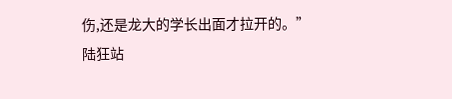伤,还是龙大的学长出面才拉开的。”
陆狂站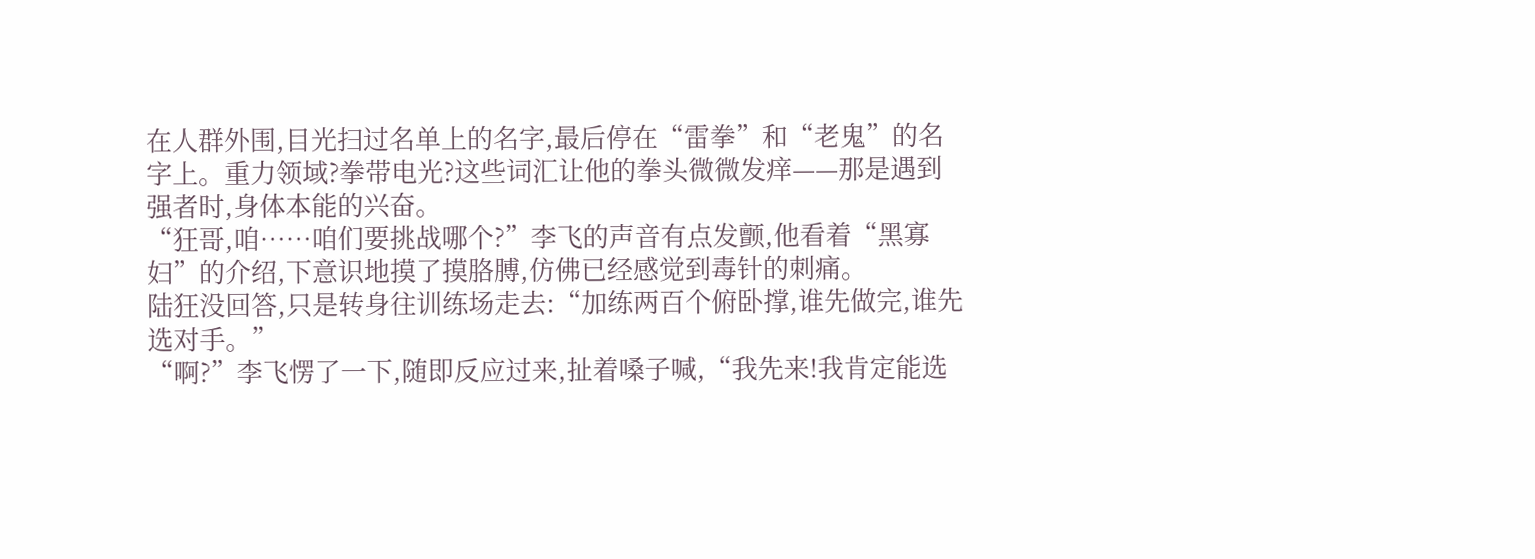在人群外围,目光扫过名单上的名字,最后停在“雷拳”和“老鬼”的名字上。重力领域?拳带电光?这些词汇让他的拳头微微发痒——那是遇到强者时,身体本能的兴奋。
“狂哥,咱……咱们要挑战哪个?”李飞的声音有点发颤,他看着“黑寡妇”的介绍,下意识地摸了摸胳膊,仿佛已经感觉到毒针的刺痛。
陆狂没回答,只是转身往训练场走去:“加练两百个俯卧撑,谁先做完,谁先选对手。”
“啊?”李飞愣了一下,随即反应过来,扯着嗓子喊,“我先来!我肯定能选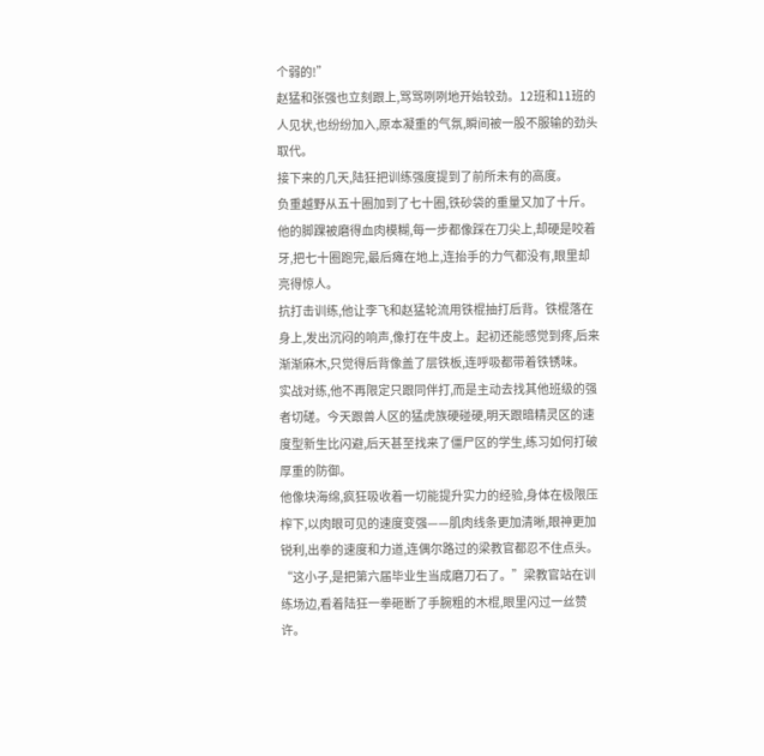个弱的!”
赵猛和张强也立刻跟上,骂骂咧咧地开始较劲。12班和11班的人见状,也纷纷加入,原本凝重的气氛,瞬间被一股不服输的劲头取代。
接下来的几天,陆狂把训练强度提到了前所未有的高度。
负重越野从五十圈加到了七十圈,铁砂袋的重量又加了十斤。他的脚踝被磨得血肉模糊,每一步都像踩在刀尖上,却硬是咬着牙,把七十圈跑完,最后瘫在地上,连抬手的力气都没有,眼里却亮得惊人。
抗打击训练,他让李飞和赵猛轮流用铁棍抽打后背。铁棍落在身上,发出沉闷的响声,像打在牛皮上。起初还能感觉到疼,后来渐渐麻木,只觉得后背像盖了层铁板,连呼吸都带着铁锈味。
实战对练,他不再限定只跟同伴打,而是主动去找其他班级的强者切磋。今天跟兽人区的猛虎族硬碰硬,明天跟暗精灵区的速度型新生比闪避,后天甚至找来了僵尸区的学生,练习如何打破厚重的防御。
他像块海绵,疯狂吸收着一切能提升实力的经验,身体在极限压榨下,以肉眼可见的速度变强——肌肉线条更加清晰,眼神更加锐利,出拳的速度和力道,连偶尔路过的梁教官都忍不住点头。
“这小子,是把第六届毕业生当成磨刀石了。”梁教官站在训练场边,看着陆狂一拳砸断了手腕粗的木棍,眼里闪过一丝赞许。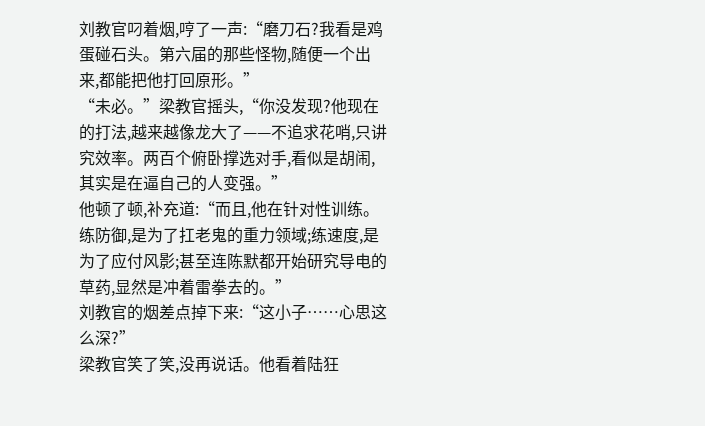刘教官叼着烟,哼了一声:“磨刀石?我看是鸡蛋碰石头。第六届的那些怪物,随便一个出来,都能把他打回原形。”
“未必。”梁教官摇头,“你没发现?他现在的打法,越来越像龙大了——不追求花哨,只讲究效率。两百个俯卧撑选对手,看似是胡闹,其实是在逼自己的人变强。”
他顿了顿,补充道:“而且,他在针对性训练。练防御,是为了扛老鬼的重力领域;练速度,是为了应付风影;甚至连陈默都开始研究导电的草药,显然是冲着雷拳去的。”
刘教官的烟差点掉下来:“这小子……心思这么深?”
梁教官笑了笑,没再说话。他看着陆狂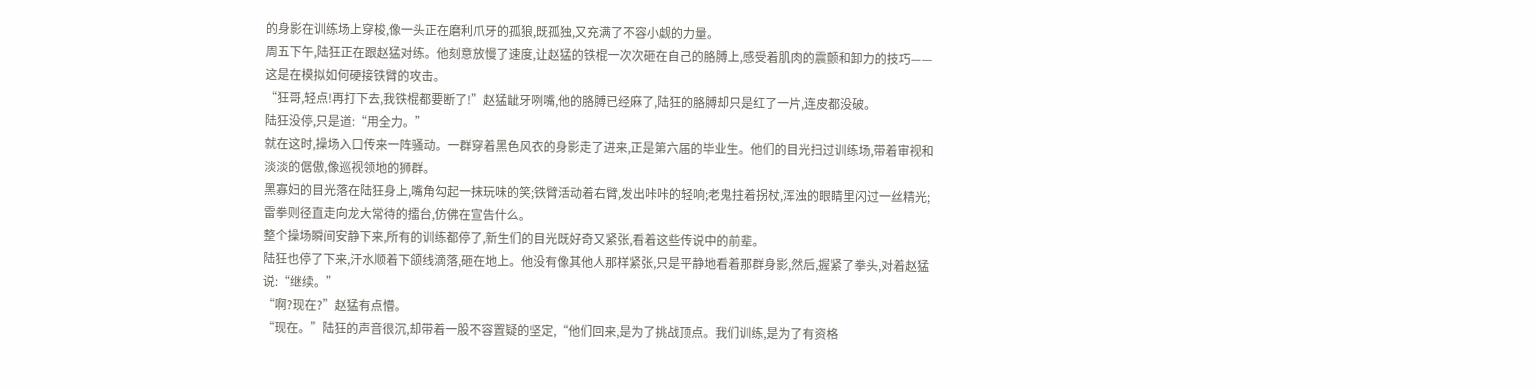的身影在训练场上穿梭,像一头正在磨利爪牙的孤狼,既孤独,又充满了不容小觑的力量。
周五下午,陆狂正在跟赵猛对练。他刻意放慢了速度,让赵猛的铁棍一次次砸在自己的胳膊上,感受着肌肉的震颤和卸力的技巧——这是在模拟如何硬接铁臂的攻击。
“狂哥,轻点!再打下去,我铁棍都要断了!”赵猛龇牙咧嘴,他的胳膊已经麻了,陆狂的胳膊却只是红了一片,连皮都没破。
陆狂没停,只是道:“用全力。”
就在这时,操场入口传来一阵骚动。一群穿着黑色风衣的身影走了进来,正是第六届的毕业生。他们的目光扫过训练场,带着审视和淡淡的倨傲,像巡视领地的狮群。
黑寡妇的目光落在陆狂身上,嘴角勾起一抹玩味的笑;铁臂活动着右臂,发出咔咔的轻响;老鬼拄着拐杖,浑浊的眼睛里闪过一丝精光;雷拳则径直走向龙大常待的擂台,仿佛在宣告什么。
整个操场瞬间安静下来,所有的训练都停了,新生们的目光既好奇又紧张,看着这些传说中的前辈。
陆狂也停了下来,汗水顺着下颌线滴落,砸在地上。他没有像其他人那样紧张,只是平静地看着那群身影,然后,握紧了拳头,对着赵猛说:“继续。”
“啊?现在?”赵猛有点懵。
“现在。”陆狂的声音很沉,却带着一股不容置疑的坚定,“他们回来,是为了挑战顶点。我们训练,是为了有资格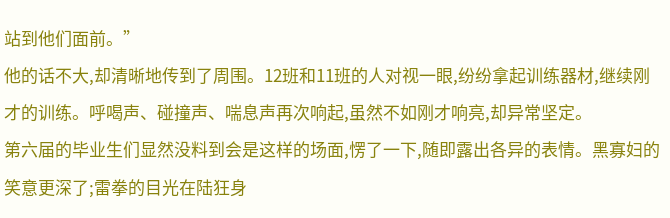站到他们面前。”
他的话不大,却清晰地传到了周围。12班和11班的人对视一眼,纷纷拿起训练器材,继续刚才的训练。呼喝声、碰撞声、喘息声再次响起,虽然不如刚才响亮,却异常坚定。
第六届的毕业生们显然没料到会是这样的场面,愣了一下,随即露出各异的表情。黑寡妇的笑意更深了;雷拳的目光在陆狂身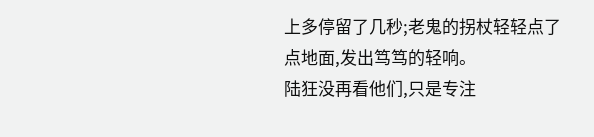上多停留了几秒;老鬼的拐杖轻轻点了点地面,发出笃笃的轻响。
陆狂没再看他们,只是专注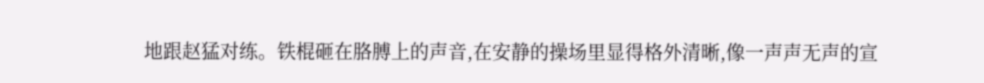地跟赵猛对练。铁棍砸在胳膊上的声音,在安静的操场里显得格外清晰,像一声声无声的宣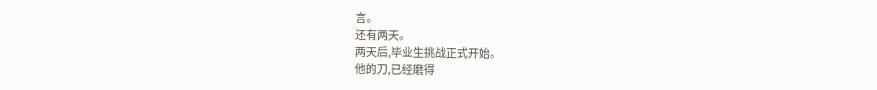言。
还有两天。
两天后,毕业生挑战正式开始。
他的刀,已经磨得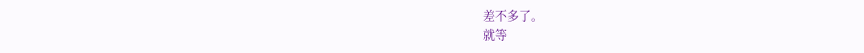差不多了。
就等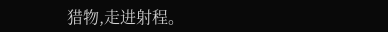猎物,走进射程。